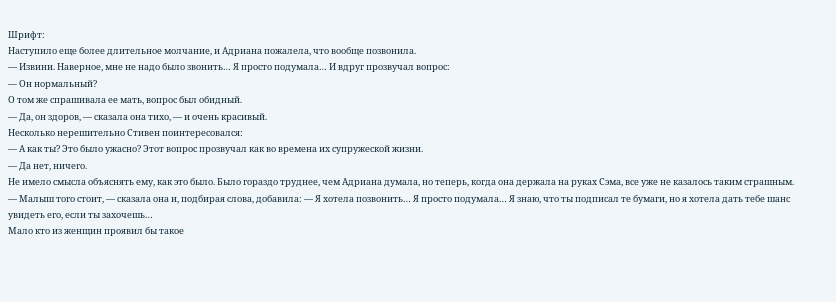Шрифт:
Наступило еще более длительное молчание, и Адриана пожалела, что вообще позвонила.
— Извини. Наверное, мне не надо было звонить… Я просто подумала… И вдруг прозвучал вопрос:
— Он нормальный?
О том же спрашивала ее мать, вопрос был обидный.
— Да, он здоров, — сказала она тихо, — и очень красивый.
Несколько нерешительно Стивен поинтересовался:
— А как ты? Это было ужасно? Этот вопрос прозвучал как во времена их супружеской жизни.
— Да нет, ничего.
Не имело смысла объяснять ему, как это было. Было гораздо труднее, чем Адриана думала, но теперь, когда она держала на руках Сэма, все уже не казалось таким страшным.
— Малыш того стоит, — сказала она и, подбирая слова, добавила: — Я хотела позвонить… Я просто подумала… Я знаю, что ты подписал те бумаги, но я хотела дать тебе шанс увидеть его, если ты захочешь…
Мало кто из женщин проявил бы такое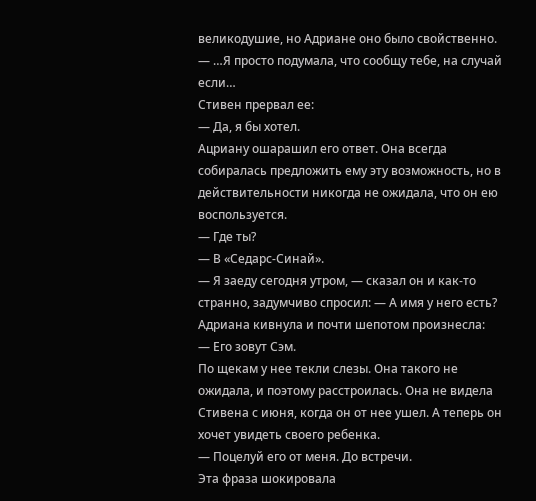великодушие, но Адриане оно было свойственно.
— …Я просто подумала, что сообщу тебе, на случай если…
Стивен прервал ее:
— Да, я бы хотел.
Ацриану ошарашил его ответ. Она всегда собиралась предложить ему эту возможность, но в действительности никогда не ожидала, что он ею воспользуется.
— Где ты?
— В «Седарс-Синай».
— Я заеду сегодня утром, — сказал он и как-то странно, задумчиво спросил: — А имя у него есть? Адриана кивнула и почти шепотом произнесла:
— Его зовут Сэм.
По щекам у нее текли слезы. Она такого не ожидала, и поэтому расстроилась. Она не видела Стивена с июня, когда он от нее ушел. А теперь он хочет увидеть своего ребенка.
— Поцелуй его от меня. До встречи.
Эта фраза шокировала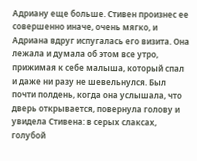Адриану еще больше. Стивен произнес ее совершенно иначе, очень мягко, и Адриана вдруг испугалась его визита. Она лежала и думала об этом все утро, прижимая к себе малыша, который спал и даже ни разу не шевельнулся. Был почти полдень, когда она услышала, что дверь открывается, повернула голову и увидела Стивена: в серых слаксах, голубой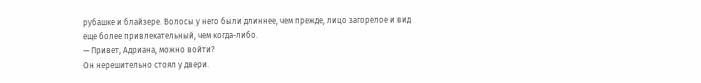рубашке и блайзере. Волосы у него были длиннее, чем прежде, лицо загорелое и вид еще более привлекательный, чем когда-либо.
— Привет, Адриана, можно войти?
Он нерешительно стоял у двери.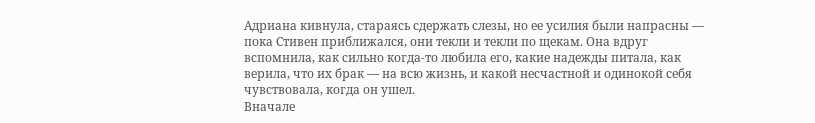Адриана кивнула, стараясь сдержать слезы, но ее усилия были напрасны — пока Стивен приближался, они текли и текли по щекам. Она вдруг вспомнила, как сильно когда-то любила его, какие надежды питала, как верила, что их брак — на всю жизнь, и какой несчастной и одинокой себя чувствовала, когда он ушел.
Вначале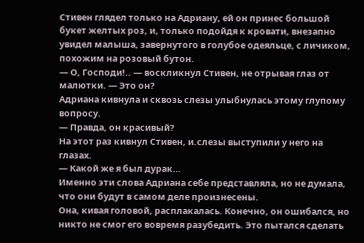Стивен глядел только на Адриану, ей он принес большой букет желтых роз, и, только подойдя к кровати, внезапно увидел малыша, завернутого в голубое одеяльце, с личиком, похожим на розовый бутон.
— О, Господи!.. — воскликнул Стивен, не отрывая глаз от малютки. — Это он?
Адриана кивнула и сквозь слезы улыбнулась этому глупому вопросу.
— Правда, он красивый?
На этот раз кивнул Стивен, и.слезы выступили у него на глазах.
— Какой же я был дурак…
Именно эти слова Адриана себе представляла, но не думала, что они будут в самом деле произнесены.
Она, кивая головой, расплакалась. Конечно, он ошибался, но никто не смог его вовремя разубедить. Это пытался сделать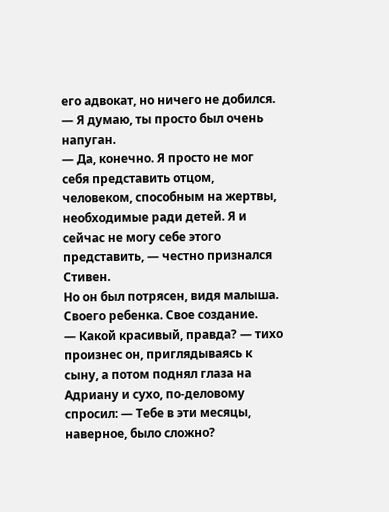его адвокат, но ничего не добился.
— Я думаю, ты просто был очень напуган.
— Да, конечно. Я просто не мог себя представить отцом, человеком, способным на жертвы, необходимые ради детей. Я и сейчас не могу себе этого представить, — честно признался Стивен.
Но он был потрясен, видя малыша. Своего ребенка. Свое создание.
— Какой красивый, правда? — тихо произнес он, приглядываясь к сыну, а потом поднял глаза на Адриану и сухо, по-деловому спросил: — Тебе в эти месяцы, наверное, было сложно?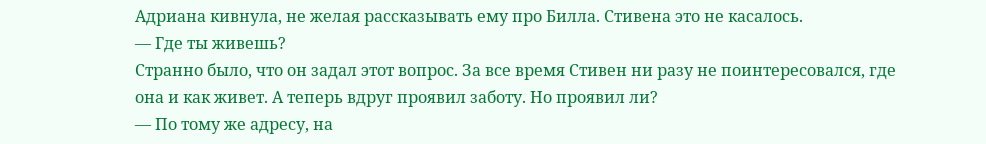Адриана кивнула, не желая рассказывать ему про Билла. Стивена это не касалось.
— Где ты живешь?
Странно было, что он задал этот вопрос. За все время Стивен ни разу не поинтересовался, где она и как живет. А теперь вдруг проявил заботу. Но проявил ли?
— По тому же адресу, на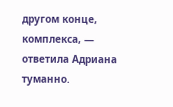другом конце, комплекса, — ответила Адриана туманно.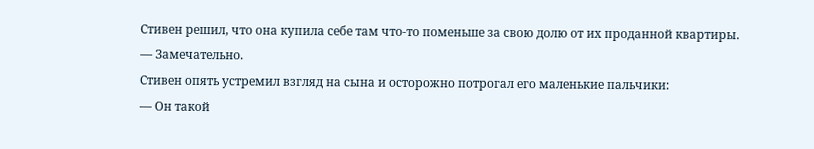Стивен решил, что она купила себе там что-то поменьше за свою долю от их проданной квартиры.
— Замечательно.
Стивен опять устремил взгляд на сына и осторожно потрогал его маленькие пальчики:
— Он такой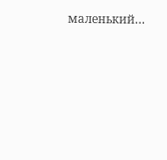маленький…